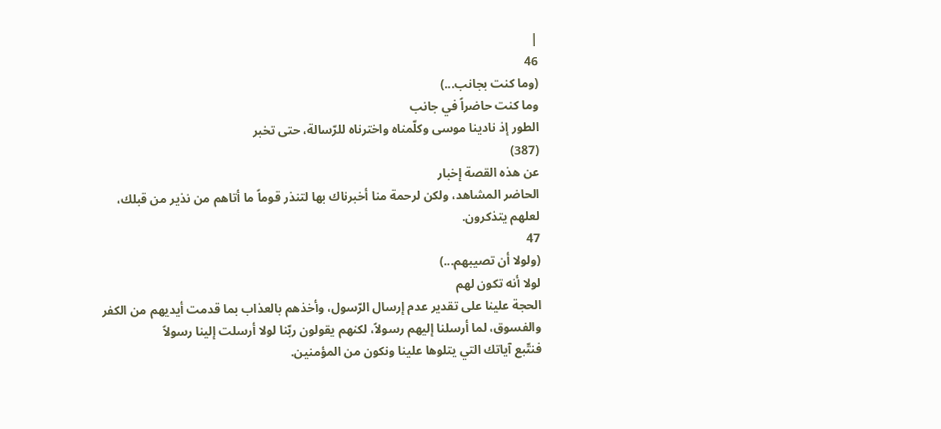|
46
(وما كنت بجانب...)
وما كنت حاضراً في جانب
الطور إذ نادينا موسى وكلّمناه واخترناه للرّسالة، حتى تخبر
(387)
عن هذه القصة إخبار
الحاضر المشاهد، ولكن لرحمة منا أخبرناك بها لتنذر قوماً ما أتاهم من نذير من قبلك،
لعلهم يتذكرون.
47
(ولولا أن تصيبهم...)
لولا أنه تكون لهم
الحجة علينا على تقدير عدم إرسال الرّسول، وأخذهم بالعذاب بما قدمت أيديهم من الكفر
والفسوق، لما أرسلنا إليهم رسولاً، لكنهم يقولون ربّنا لولا أرسلت إلينا رسولاً
فنتّبع آياتك التي يتلوها علينا ونكون من المؤمنين.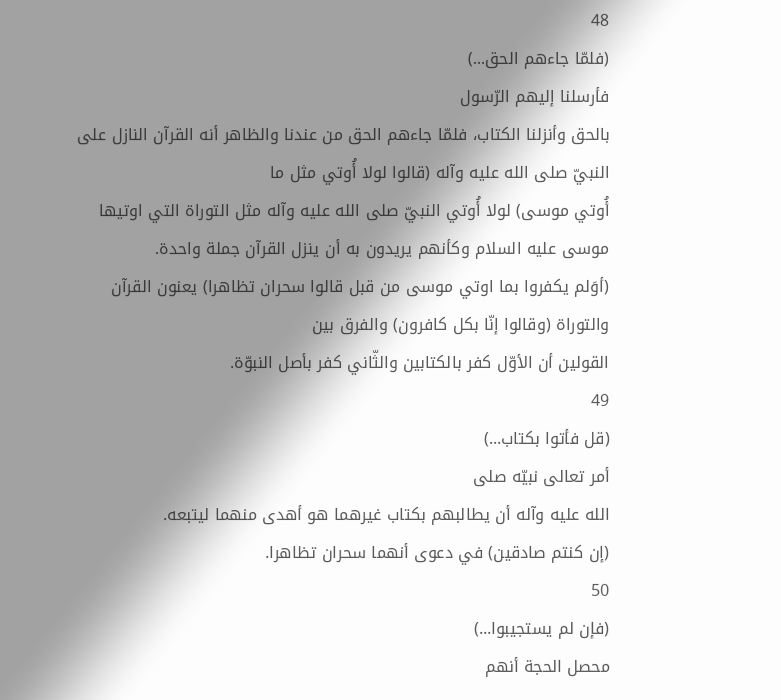48
(فلمّا جاءهم الحق...)
فأرسلنا إليهم الرّسول
بالحق وأنزلنا الكتاب، فلمّا جاءهم الحق من عندنا والظاهر أنه القرآن النازل على
النبيّ صلى الله عليه وآله (قالوا لولا أُوتي مثل ما
أُوتي موسى) لولا أُوتي النبيّ صلى الله عليه وآله مثل التوراة التي اوتيها
موسى عليه السلام وكأنهم يريدون به أن ينزل القرآن جملة واحدة.
(أوَلم يكفروا بما اوتي موسى من قبل قالوا سحران تظاهرا) يعنون القرآن
والتوراة (وقالوا إنّا بكل كافرون) والفرق بين
القولين أن الأوّل كفر بالكتابين والثّاني كفر بأصل النبوّة.
49
(قل فأتوا بكتاب...)
أمر تعالى نبيّه صلى
الله عليه وآله أن يطالبهم بكتاب غيرهما هو أهدى منهما ليتبعه.
(إن كنتم صادقين) في دعوى أنهما سحران تظاهرا.
50
(فإن لم يستجيبوا...)
محصل الحجة أنهم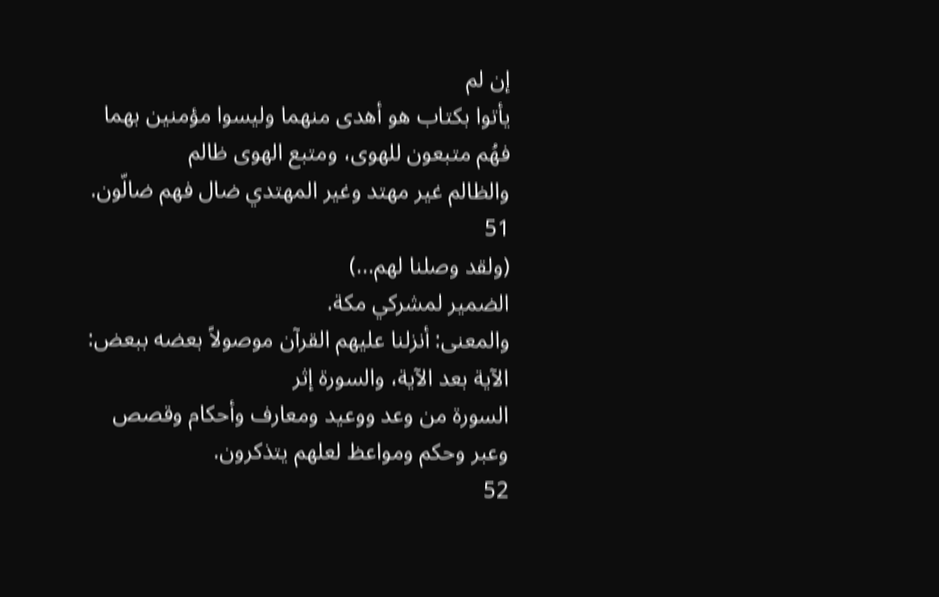إن لم
يأتوا بكتاب هو أهدى منهما وليسوا مؤمنين بهما فهُم متبعون للهوى، ومتبع الهوى ظالم
والظالم غير مهتد وغير المهتدي ضال فهم ضالّون.
51
(ولقد وصلنا لهم...)
الضمير لمشركي مكة.
والمعنى: أنزلنا عليهم القرآن موصولاً بعضه ببعض: الآية بعد الآية، والسورة إثر
السورة من وعد ووعيد ومعارف وأحكام وقصص وعبر وحكم ومواعظ لعلهم يتذكرون.
52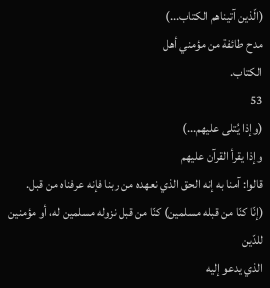(الّذين آتيناهم الكتاب...)
مدح طائفة من مؤمني أهل
الكتاب.
53
(وإذا يُتلى عليهم...)
وإذا يقرأ القرآن عليهم
قالوا: آمنا به إنه الحق الذي نعهده من ربنا فإنه عرفناه من قبل.
(إنّا كنّا من قبله مسلمين) كنّا من قبل نزوله مسلمين له، أو مؤمنين للدّين
الذي يدعو إليه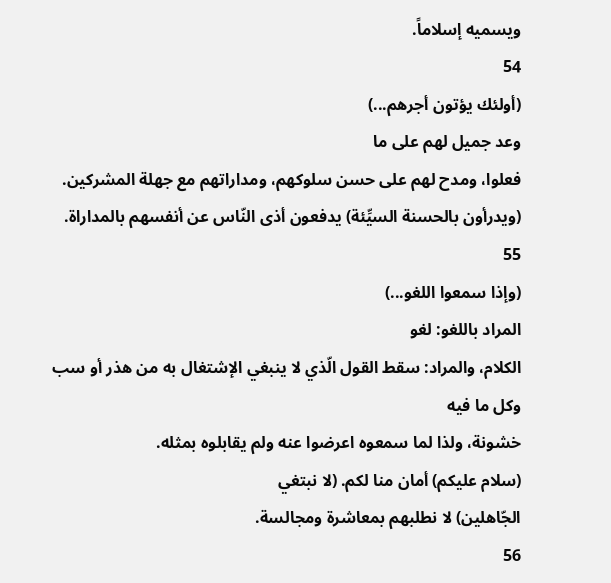ويسميه إسلاماً.
54
(أولئك يؤتون أجرهم...)
وعد جميل لهم على ما
فعلوا، ومدح لهم على حسن سلوكهم، ومداراتهم مع جهلة المشركين.
(ويدرأون بالحسنة السيِّئة) يدفعون أذى النّاس عن أنفسهم بالمداراة.
55
(وإذا سمعوا اللغو...)
المراد باللغو: لغو
الكلام، والمراد: سقط القول الّذي لا ينبغي الإشتغال به من هذر أو سب وكل ما فيه
خشونة، ولذا لما سمعوه اعرضوا عنه ولم يقابلوه بمثله.
(سلام عليكم) أمان منا لكم. (لا نبتغي
الجّاهلين) لا نطلبهم بمعاشرة ومجالسة.
56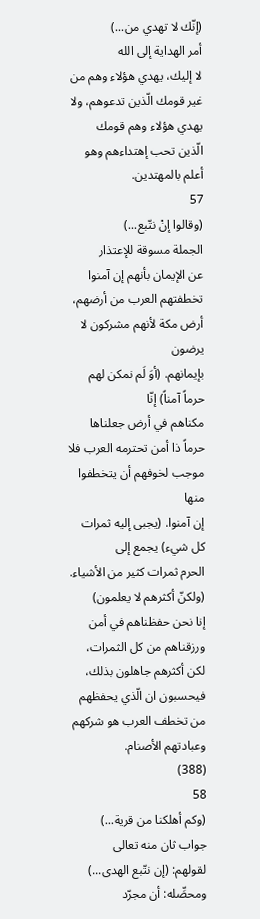(إنّك لا تهدي من...)
أمر الهداية إلى الله
لا إليك، يهدي هؤلاء وهم من غير قومك الّذين تدعوهم، ولا يهدي هؤلاء وهم قومك
الّذين تحب إهتداءهم وهو أعلم بالمهتدين.
57
(وقالوا إنْ نتّبع...)
الجملة مسوقة للإعتذار
عن الإيمان بأنهم إن آمنوا تخطفتهم العرب من أرضهم، أرض مكة لأنهم مشركون لا يرضون
بإيمانهم. (أوَ لَم نمكن لهم حرماً آمناً) إنّا
مكناهم في أرض جعلناها حرماً ذا أمن تحترمه العرب فلا موجب لخوفهم أن يتخطفوا منها
إن آمنوا. (يجبى إليه ثمرات كل شيء) يجمع إلى
الحرم ثمرات كثير من الأشياء. (ولكنّ أكثرهم لا يعلمون)
إنا نحن حفظناهم في أمن ورزقناهم من كل الثمرات، لكن أكثرهم جاهلون بذلك،
فيحسبون ان الّذي يحفظهم من تخطف العرب هو شركهم وعبادتهم الأصنام.
(388)
58
(وكم أهلكنا من قرية...)
جواب ثان منه تعالى
لقولهم: (إن نتّبع الهدى...) ومحصِّله: أن مجرّد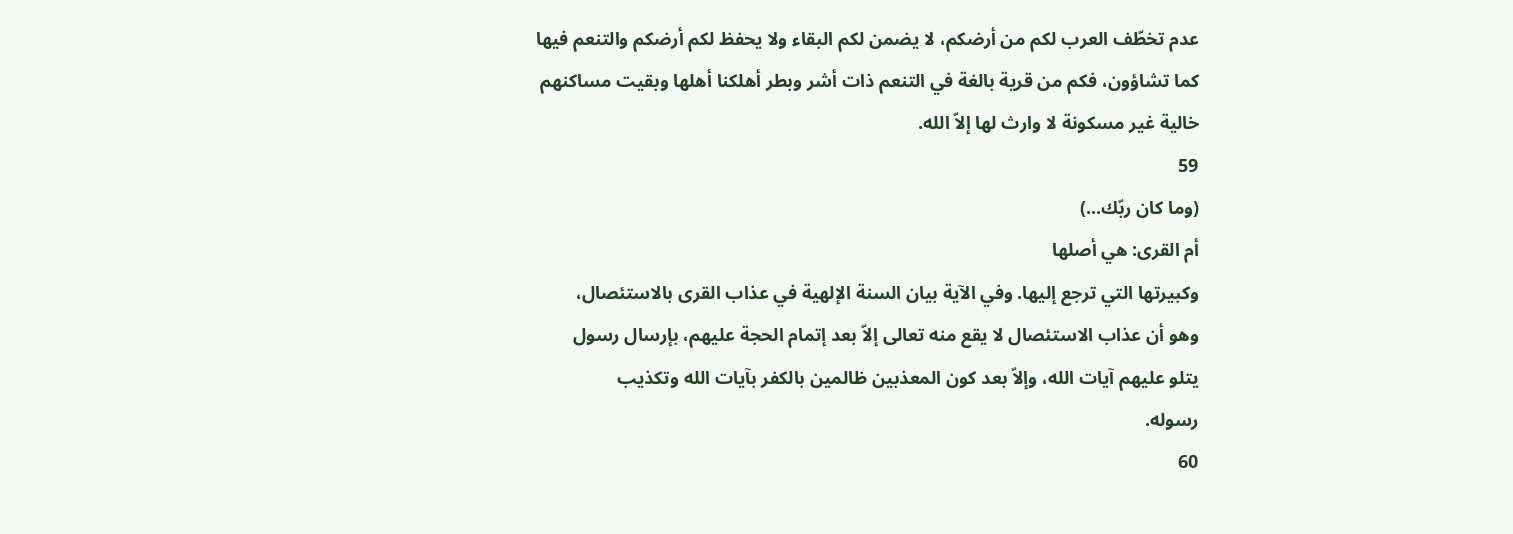عدم تخطّف العرب لكم من أرضكم، لا يضمن لكم البقاء ولا يحفظ لكم أرضكم والتنعم فيها
كما تشاؤون، فكم من قرية بالغة في التنعم ذات أشر وبطر أهلكنا أهلها وبقيت مساكنهم
خالية غير مسكونة لا وارث لها إلاّ الله.
59
(وما كان ربّك...)
أم القرى: هي أصلها
وكبيرتها التي ترجع إليها. وفي الآية بيان السنة الإلهية في عذاب القرى بالاستئصال،
وهو أن عذاب الاستئصال لا يقع منه تعالى إلاّ بعد إتمام الحجة عليهم، بإرسال رسول
يتلو عليهم آيات الله، وإلاّ بعد كون المعذبين ظالمين بالكفر بآيات الله وتكذيب
رسوله.
60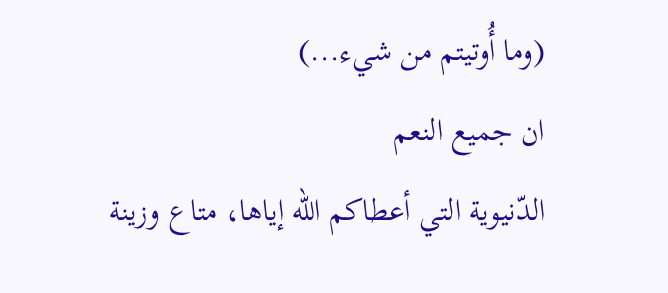(وما أُوتيتم من شيء...)
ان جميع النعم
الدّنيوية التي أعطاكم الله إياها، متاع وزينة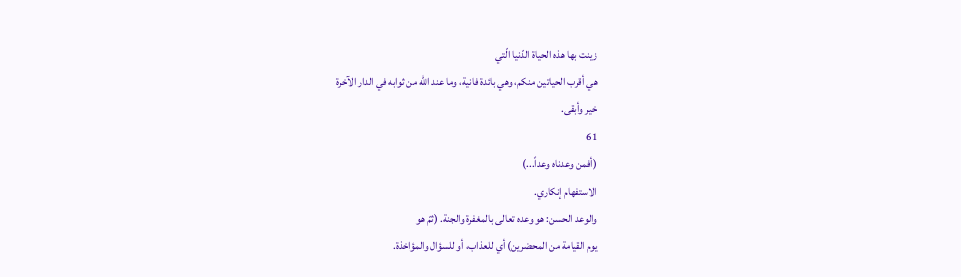زينت بها هذه الحياة الدّنيا الّتي
هي أقرب الحياتين منكم، وهي بائدة فانية، وما عند الله من ثوابه في الدار الآخرة
خير وأبقى.
61
(أفمن وعدناه وعداً...)
الاستفهام إنكاري.
والوعد الحسن: هو وعده تعالى بالمغفرة والجنة. (ثمّ هو
يوم القيامة من المحضرين) أي للعذاب، أو للسؤال والمؤاخذة.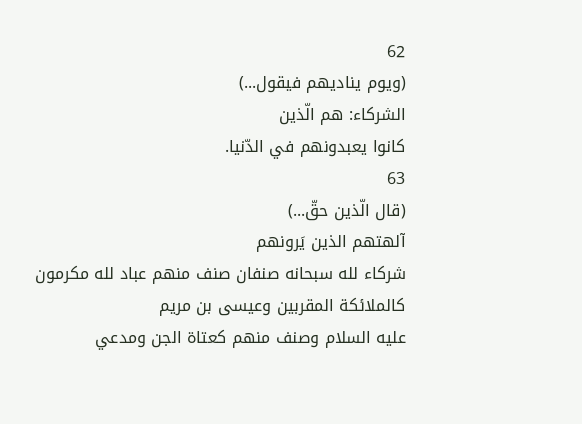62
(ويوم يناديهم فيقول...)
الشركاء: هم الّذين
كانوا يعبدونهم في الدّنيا.
63
(قال الّذين حقّ...)
آلهتهم الذين يَرونهم
شركاء لله سبحانه صنفان صنف منهم عباد لله مكرمون كالملائكة المقربين وعيسى بن مريم
عليه السلام وصنف منهم كعتاة الجن ومدعي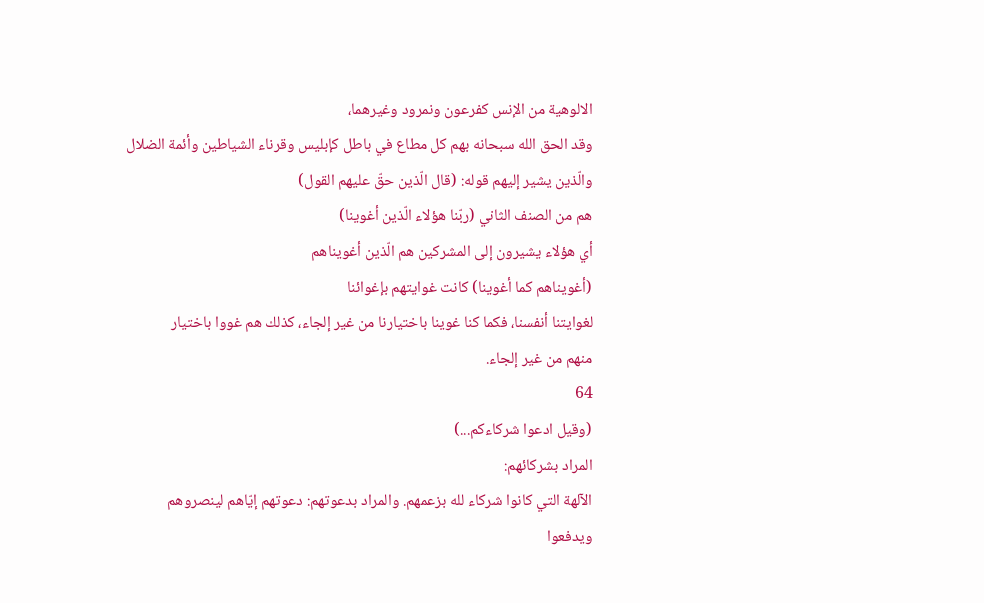الالوهية من الإنس كفرعون ونمرود وغيرهما،
وقد الحق الله سبحانه بهم كل مطاع في باطل كإبليس وقرناء الشياطين وأئمة الضلال
والّذين يشير إليهم قوله: (قال الّذين حقّ عليهم القول)
هم من الصنف الثاني (ربّنا هؤلاء الّذين أغوينا)
أي هؤلاء يشيرون إلى المشركين هم الّذين أغويناهم
(أغويناهم كما أغوينا) كانت غوايتهم بإغوائنا
لغوايتنا أنفسنا، فكما كنا غوينا باختيارنا من غير إلجاء، كذلك هم غووا باختيار
منهم من غير إلجاء.
64
(وقيل ادعوا شركاءكم...)
المراد بشركائهم:
الآلهة التي كانوا شركاء لله بزعمهم. والمراد بدعوتهم: دعوتهم إيّاهم لينصروهم
ويدفعوا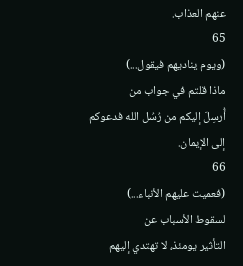عنهم العذاب.
65
(ويوم يناديهم فيقول...)
ماذا قلتم في جواب من
أُرسِلَ إليكم من رُسُل الله فدعوكم إلى الإيمان.
66
(فعميت عليهم الأنباء...)
لسقوط الأسباب عن
التأثير يومئذ، لا تهتدي إليهم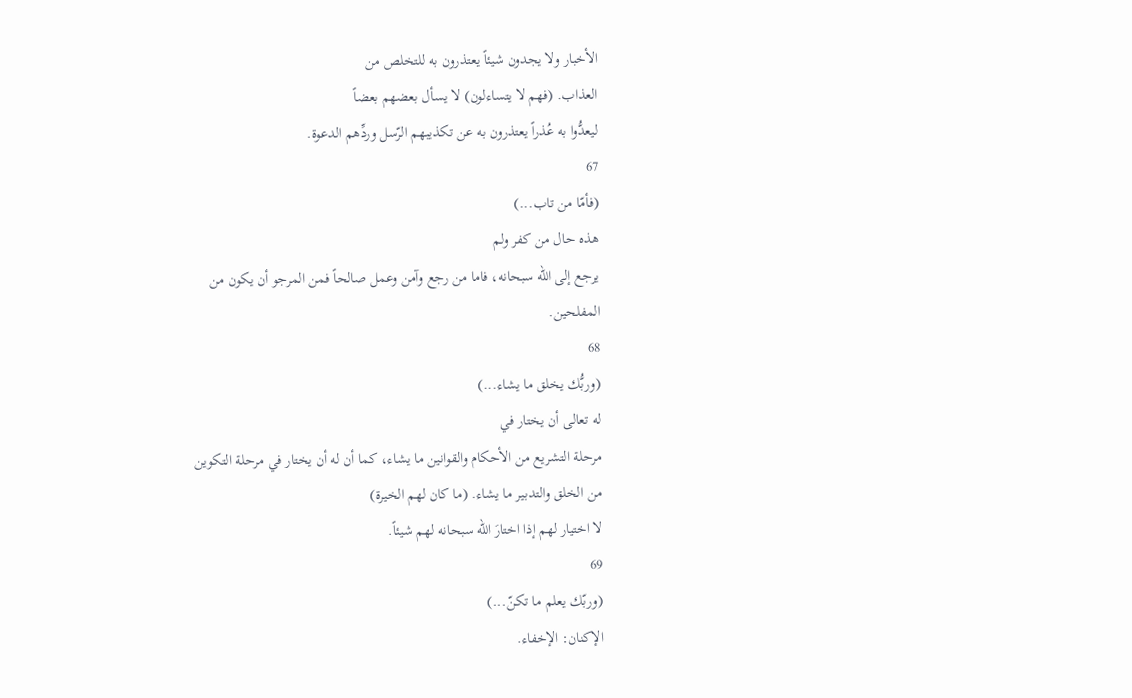الأخبار ولا يجدون شيئاً يعتذرون به للتخلص من
العذاب. (فهم لا يتساءلون) لا يسأل بعضهم بعضاً
ليعدُّوا به عُذراً يعتذرون به عن تكذيبهم الرّسل وردِّهم الدعوة.
67
(فأمّا من تاب...)
هذه حال من كفر ولم
يرجع إلى الله سبحانه، فاما من رجع وآمن وعمل صالحاً فمن المرجو أن يكون من
المفلحين.
68
(وربُّك يخلق ما يشاء...)
له تعالى أن يختار في
مرحلة التشريع من الأحكام والقوانين ما يشاء، كما أن له أن يختار في مرحلة التكوين
من الخلق والتدبير ما يشاء. (ما كان لهم الخيرة)
لا اختيار لهم إذا اختارَ الله سبحانه لهم شيئاً.
69
(وربّك يعلم ما تكنّ...)
الإكنان: الإخفاء.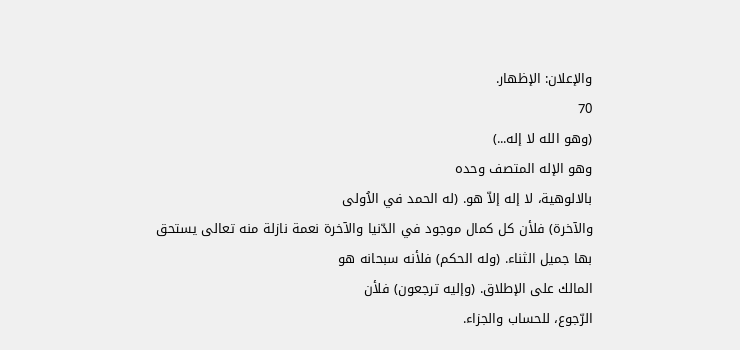والإعلان: الإظهار.
70
(وهو الله لا إله...)
وهو الإله المتصف وحده
بالالوهية، لا إله إلاّ هو. (له الحمد في الاُولى
والآخرة) فلأن كل كمال موجود في الدّنيا والآخرة نعمة نازلة منه تعالى يستحق
بها جميل الثناء. (وله الحكم) فلأنه سبحانه هو
المالك على الإطلاق. (وإليه ترجعون) فلأن
الرّجوع، للحساب والجزاء.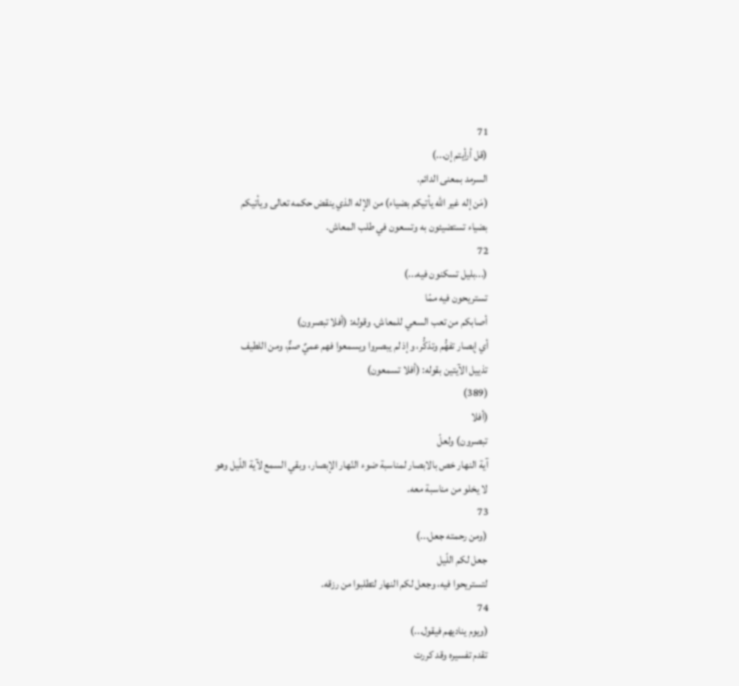71
(قل أرأيتم إن...)
السرمد بمعنى الدائم.
(مَن إله غير الله يأتيكم بضياء) من الإله الذي ينقض حكمه تعالى ويأتيكم
بضياء تستضيئون به وتسعون في طلب المعاش.
72
(...بليل تسكنون فيه...)
تستريحون فيه ممّا
أصابكم من تعب السعي للمعاش. وقوله: (أفلا تبصرون)
أي إبصار تفهُّم وتذكُّر، وإذ لم يبصروا ويسمعوا فهم عميٌ صمٌّ، ومن اللطيف
تذييل الآيتين بقوله: (أفلا تسمعون)
(389)
(أفلا
تبصرون) ولعلّ
آية النهار خص بالابصار لمناسبة ضوء النّهار الإبصار، وبقي السمع لآية اللّيل وهو
لا يخلو من مناسبة معه.
73
(ومن رحمته جعل...)
جعل لكم اللّيل
لتستريحوا فيه، وجعل لكم النهار لتطلبوا من رزقه.
74
(ويوم يناديهم فيقول...)
تقدم تفسيره وقد كررت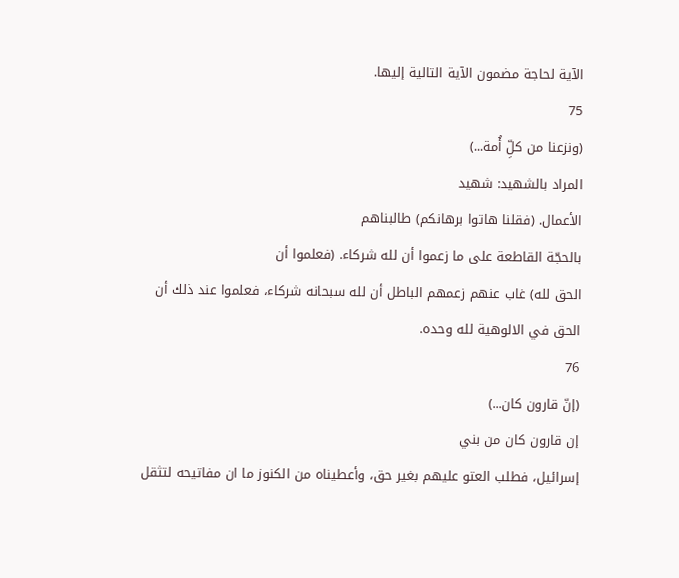الآية لحاجة مضمون الآية التالية إليها.
75
(ونزعنا من كلِّ أُمة...)
المراد بالشهيد: شهيد
الأعمال. (فقلنا هاتوا برهانكم) طالبناهم
بالحجّة القاطعة على ما زعموا أن لله شركاء. (فعلموا أن
الحق لله) غاب عنهم زعمهم الباطل أن لله سبحانه شركاء، فعلموا عند ذلك أن
الحق في الالوهية لله وحده.
76
(إنّ قارون كان...)
إن قارون كان من بني
إسرائيل، فطلب العتو عليهم بغير حق، وأعطيناه من الكنوز ما ان مفاتيحه لتثقل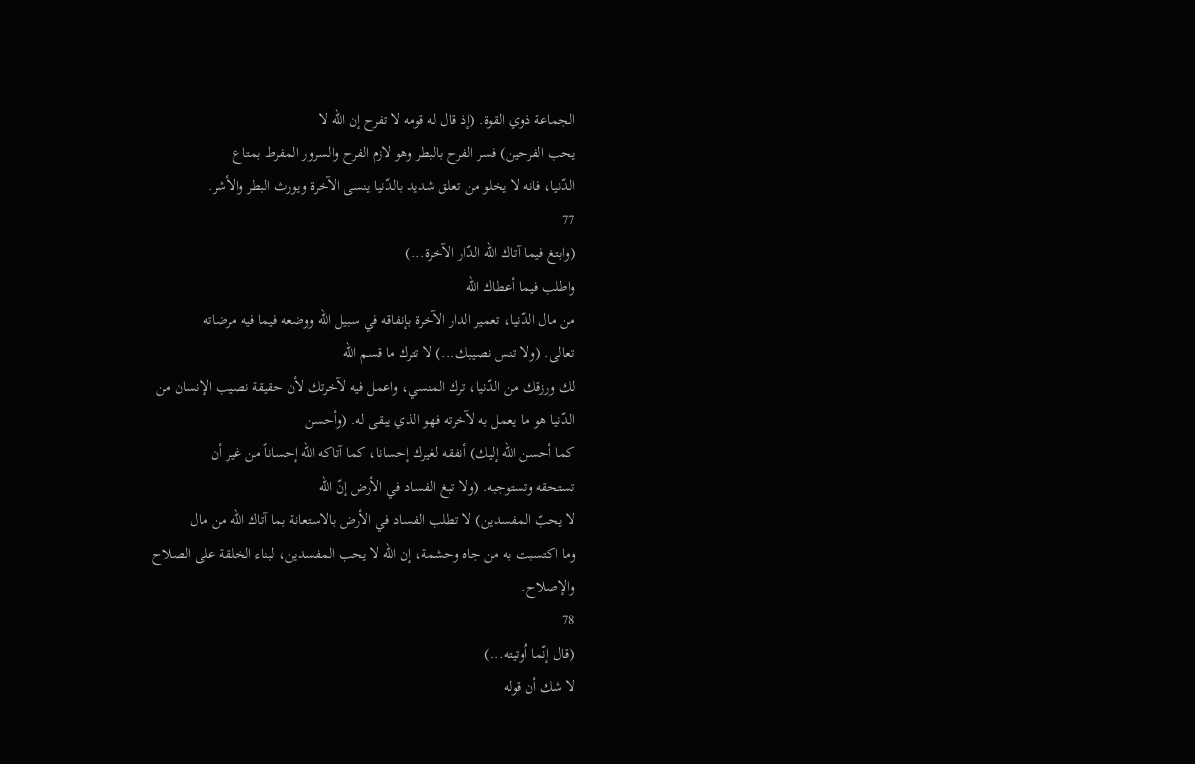الجماعة ذوي القوة. (إذ قال له قومه لا تفرح إن الله لا
يحب الفرحين) فسر الفرح بالبطر وهو لازم الفرح والسرور المفرط بمتاع
الدّنيا، فانه لا يخلو من تعلق شديد بالدّنيا ينسى الآخرة ويورث البطر والأشر.
77
(وابتغ فيما آتاك الله الدّار الآخرة...)
واطلب فيما أعطاك الله
من مال الدّنيا، تعمير الدار الآخرة بإنفاقه في سبيل الله ووضعه فيما فيه مرضاته
تعالى. (ولا تنس نصيبك...) لا تترك ما قسم الله
لك ورزقك من الدّنيا، ترك المنسي، واعمل فيه لآخرتك لأن حقيقة نصيب الإنسان من
الدّنيا هو ما يعمل به لآخرته فهو الذي يبقى له. (وأحسن
كما أحسن الله إليك) أنفقه لغيرك إحسانا، كما آتاكه الله إحساناً من غير أن
تستحقه وتستوجبه. (ولا تبغ الفساد في الأرض إنّ الله
لا يحبّ المفسدين) لا تطلب الفساد في الأرض بالاستعانة بما آتاك الله من مال
وما اكتسبت به من جاه وحشمة، إن الله لا يحب المفسدين، لبناء الخلقة على الصلاح
والإصلاح.
78
(قال إنّما اُوتيته...)
لا شك أن قوله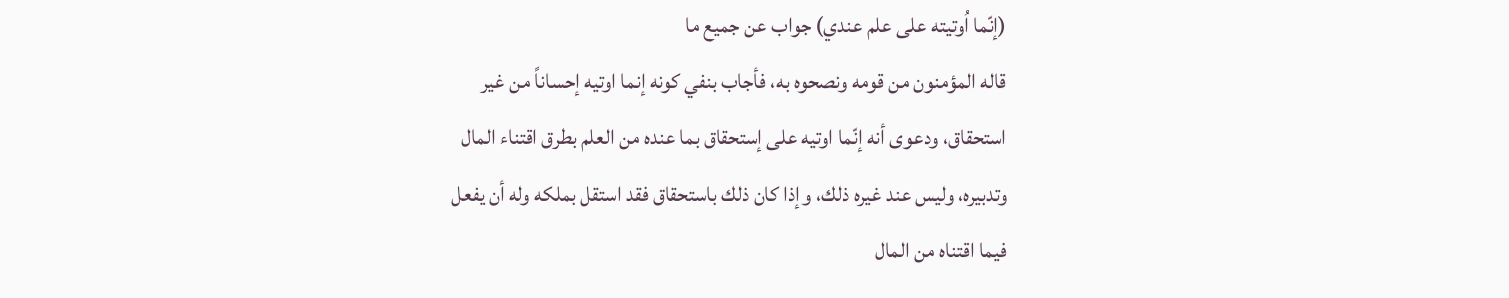(إنّما اُوتيته على علم عندي) جواب عن جميع ما
قاله المؤمنون من قومه ونصحوه به، فأجاب بنفي كونه إنما اوتيه إحساناً من غير
استحقاق، ودعوى أنه إنّما اوتيه على إستحقاق بما عنده من العلم بطرق اقتناء المال
وتدبيره، وليس عند غيره ذلك، وإذا كان ذلك باستحقاق فقد استقل بملكه وله أن يفعل
فيما اقتناه من المال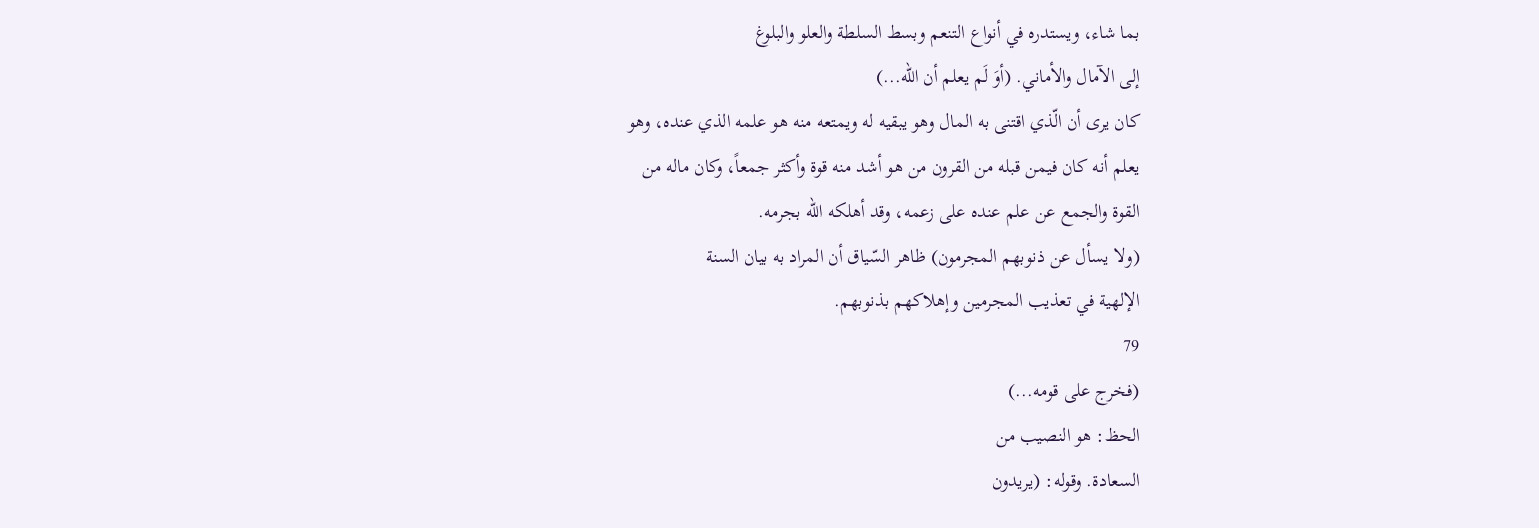بما شاء، ويستدره في أنواع التنعم وبسط السلطة والعلو والبلوغ
إلى الآمال والأماني. (أوَ لَم يعلم أن الله...)
كان يرى أن الّذي اقتنى به المال وهو يبقيه له ويمتعه منه هو علمه الذي عنده، وهو
يعلم أنه كان فيمن قبله من القرون من هو أشد منه قوة وأكثر جمعاً، وكان ماله من
القوة والجمع عن علم عنده على زعمه، وقد أهلكه الله بجرمه.
(ولا يسأل عن ذنوبهم المجرمون) ظاهر السّياق أن المراد به بيان السنة
الإلهية في تعذيب المجرمين وإهلاكهم بذنوبهم.
79
(فخرج على قومه...)
الحظ: هو النصيب من
السعادة. وقوله: (يريدون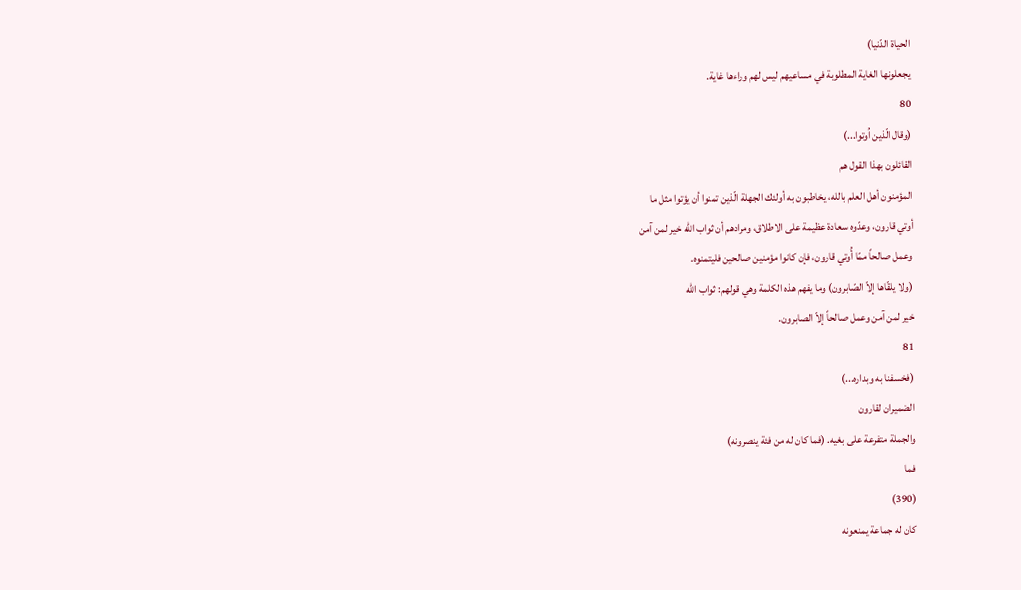الحياة الدّنيا)
يجعلونها الغاية المطلوبة في مساعيهم ليس لهم وراءها غاية.
80
(وقال الّذين اُوتوا...)
القائلون بهذا القول هم
المؤمنون أهل العلم بالله، يخاطبون به أولئك الجهلة الّذين تمنوا أن يؤتوا مثل ما
أوتي قارون، وعدّوه سعادة عظيمة على الاطلاق، ومرادهم أن ثواب الله خير لمن آمن
وعمل صالحاً ممّا أُوتي قارون، فإن كانوا مؤمنين صالحين فليتمنوه.
(ولا يلقّاها إلاّ الصّابرون) وما يفهم هذه الكلمة وهي قولهم: ثواب الله
خير لمن آمن وعمل صالحاً إلاّ الصابرون.
81
(فخسفنا به وبداره...)
الضميران لقارون
والجملة متفرعة على بغيه. (فما كان له من فئة ينصرونه)
فما
(390)
كان له جماعة يمنعونه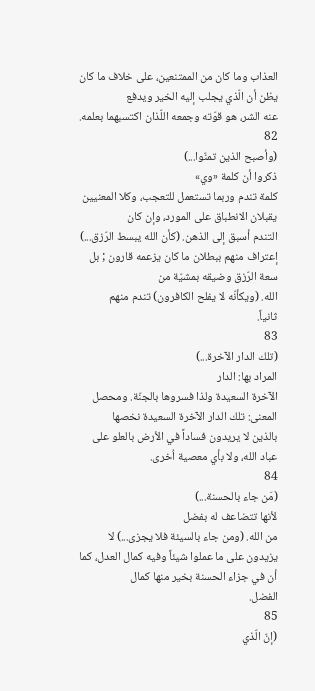العذاب وما كان من الممتنعين، على خلاف ما كان يظن أن الّذي يجلب إليه الخير ويدفع
عنه الشر، هو قوّته وجمعه اللّذان اكتسبهما بعلمه.
82
(وأصبح الذين تمنّوا...)
ذكروا أن كلمة «وي»
كلمة تندم وربما تستعمل للتعجب، وكلا المعنيين يقبلان الانطباق على المورد، وإن كان
التندم أسبق إلى الذهن. (كأن الله يبسط الرّزق...)
إعتراف منهم ببطلان ما كان يزعمه قارون ; بل سعة الرّزق وضيقه بمشيّة من
الله. (ويكأنّه لا يفلح الكافرون) تندم منهم
ثانياً.
83
(تلك الدار الآخرة...)
المراد بها: الدار
الآخرة السعيدة ولذا فسروها بالجنّة. ومحصل المعنى: تلك الدار الآخرة السعيدة نخصها
بالذين لا يريدون فساداً في الأرض بالعلو على عباد الله، ولا بأي معصية اُخرى.
84
(مَن جاء بالحسنة...)
لأنها تتضاعف له بفضل
من الله. (ومن جاء بالسيئة فلا يجزى...) لا
يزيدون على ما عملوا شيئاً وفيه كمال العدل، كما أن في جزاء الحسنة بخير منها كمال
الفضل.
85
(إنّ الّذي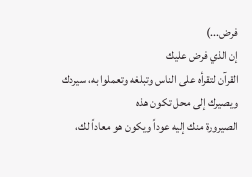فرض...)
إن الذي فرض عليك
القرآن لتقرأه على الناس وتبلغه وتعملوا به، سيردك ويصيرك إلى محل تكون هذه
الصيرورة منك إليه عوداً ويكون هو معاداً لك،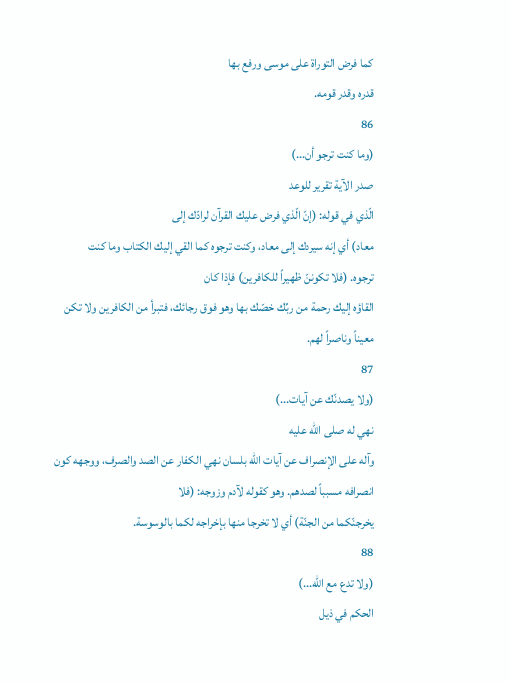كما فرض التوراة على موسى ورفع بها
قدره وقدر قومه.
86
(وما كنت ترجو أن...)
صدر الآية تقرير للوعد
الّذي في قوله: (إنّ الّذي فرض عليك القرآن لرادّك إلى
معاد) أي إنه سيردك إلى معاد، وكنت ترجوه كما القي إليك الكتاب وما كنت
ترجوه. (فلا تكوننّ ظهيراً للكافرين) فإذا كان
القاؤه إليك رحمة من ربِّك خصّك بها وهو فوق رجائك، فتبرأ من الكافرين ولا تكن
معيناً وناصراً لهم.
87
(ولا يصدنّك عن آيات...)
نهي له صلى الله عليه
وآله على الإنصراف عن آيات الله بلسان نهي الكفار عن الصد والصرف، ووجهه كون
انصرافه مسبباً لصدهم. وهو كقوله لآدم وزوجه: (فلا
يخرجنّكما من الجنّة) أي لا تخرجا منها بإخراجه لكما بالوسوسة.
88
(ولا تدع مع الله...)
الحكم في ذيل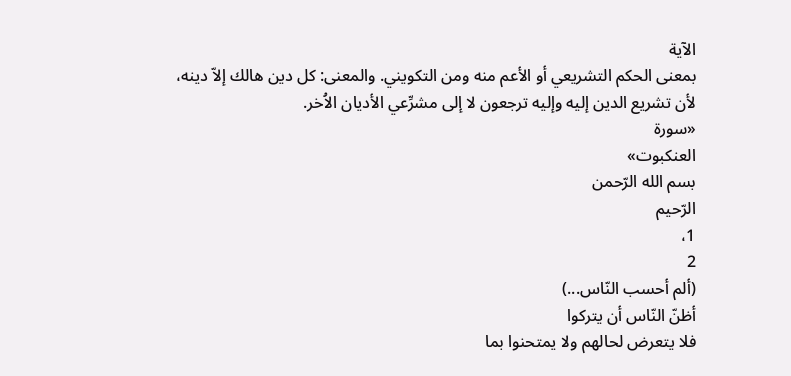الآية
بمعنى الحكم التشريعي أو الأعم منه ومن التكويني. والمعنى: كل دين هالك إلاّ دينه،
لأن تشريع الدين إليه وإليه ترجعون لا إلى مشرِّعي الأديان الاُخر.
«سورة
العنكبوت»
بسم الله الرّحمن
الرّحيم
1،
2
(ألم أحسب النّاس...)
أظنّ النّاس أن يتركوا
فلا يتعرض لحالهم ولا يمتحنوا بما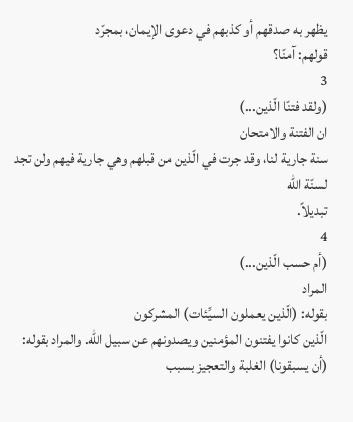يظهر به صدقهم أو كذبهم في دعوى الإيمان، بمجرّد
قولهم: آمنّا؟
3
(ولقد فتنّا الّذين...)
ان الفتنة والامتحان
سنة جارية لنا، وقد جرت في الّذين من قبلهم وهي جارية فيهم ولن تجد لسنّة الله
تبديلاً.
4
(أم حسب الّذين...)
المراد
بقوله: (الّذين يعملون السيِّئات) المشركون
الّذين كانوا يفتنون المؤمنين ويصدونهم عن سبيل الله. والمراد بقوله:
(أن يسبقونا) الغلبة والتعجيز بسبب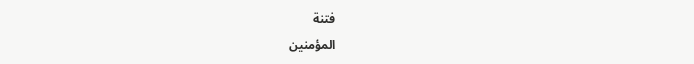فتنة
المؤمنين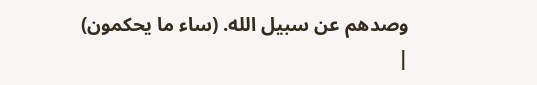وصدهم عن سبيل الله. (ساء ما يحكمون)
|